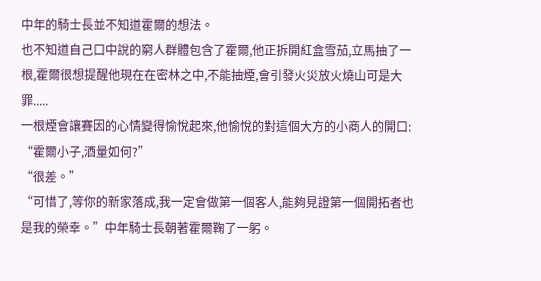中年的騎士長並不知道霍爾的想法。
也不知道自己口中說的窮人群體包含了霍爾,他正拆開紅盒雪茄,立馬抽了一根,霍爾很想提醒他現在在密林之中,不能抽煙,會引發火災放火燒山可是大罪.....
一根煙會讓賽因的心情變得愉悅起來,他愉悅的對這個大方的小商人的開口:
“霍爾小子,酒量如何?”
“很差。”
“可惜了,等你的新家落成,我一定會做第一個客人,能夠見證第一個開拓者也是我的榮幸。”中年騎士長朝著霍爾鞠了一躬。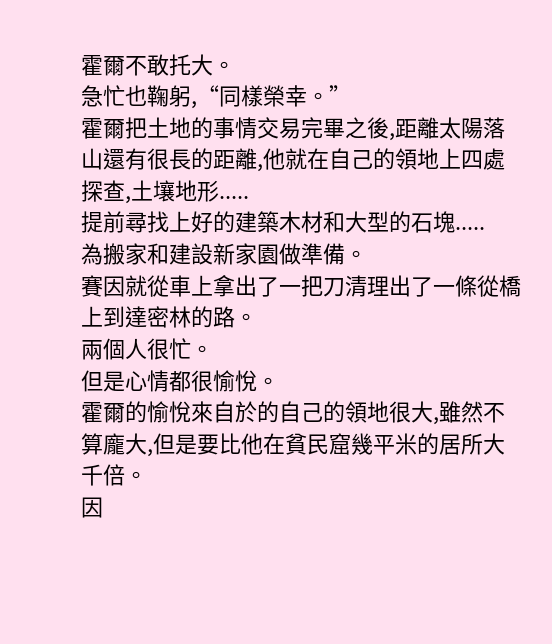霍爾不敢托大。
急忙也鞠躬,“同樣榮幸。”
霍爾把土地的事情交易完畢之後,距離太陽落山還有很長的距離,他就在自己的領地上四處探查,土壤地形.....
提前尋找上好的建築木材和大型的石塊.....
為搬家和建設新家園做準備。
賽因就從車上拿出了一把刀清理出了一條從橋上到達密林的路。
兩個人很忙。
但是心情都很愉悅。
霍爾的愉悅來自於的自己的領地很大,雖然不算龐大,但是要比他在貧民窟幾平米的居所大千倍。
因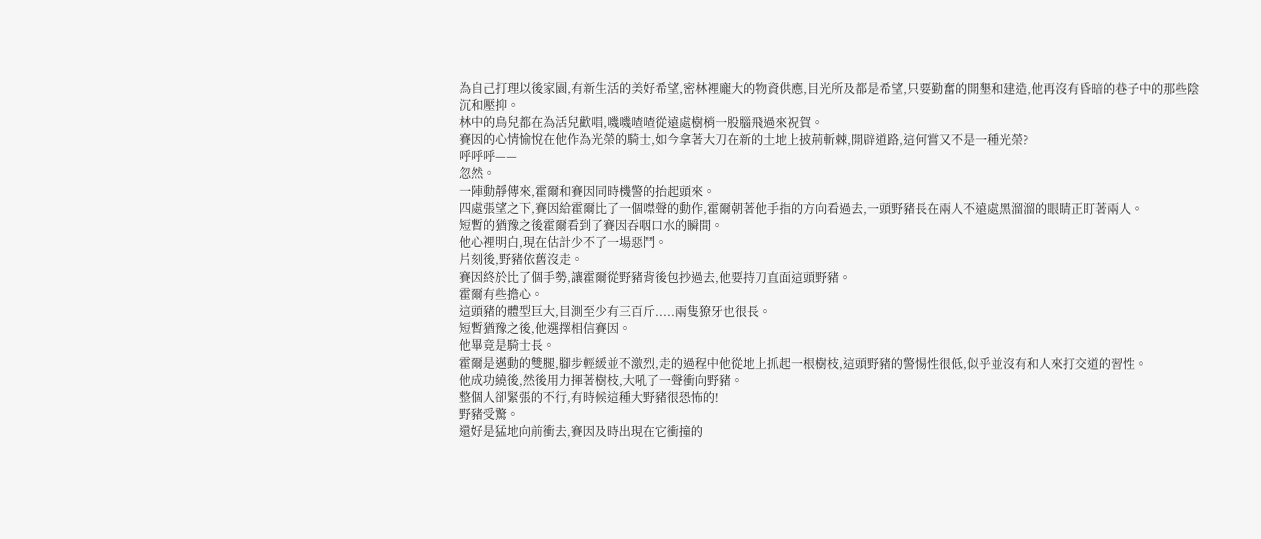為自己打理以後家園,有新生活的美好希望,密林裡龐大的物資供應,目光所及都是希望,只要勤奮的開墾和建造,他再沒有昏暗的巷子中的那些陰沉和壓抑。
林中的鳥兒都在為活兒歡唱,嘰嘰喳喳從遠處樹梢一股腦飛過來祝賀。
賽因的心情愉悅在他作為光榮的騎士,如今拿著大刀在新的土地上披荊斬棘,開辟道路,這何嘗又不是一種光榮?
呼呼呼——
忽然。
一陣動靜傳來,霍爾和賽因同時機警的抬起頭來。
四處張望之下,賽因給霍爾比了一個噤聲的動作,霍爾朝著他手指的方向看過去,一頭野豬長在兩人不遠處黑溜溜的眼睛正盯著兩人。
短暫的猶豫之後霍爾看到了賽因吞咽口水的瞬間。
他心裡明白,現在估計少不了一場惡鬥。
片刻後,野豬依舊沒走。
賽因終於比了個手勢,讓霍爾從野豬背後包抄過去,他要持刀直面這頭野豬。
霍爾有些擔心。
這頭豬的體型巨大,目測至少有三百斤.....兩隻獠牙也很長。
短暫猶豫之後,他選擇相信賽因。
他畢竟是騎士長。
霍爾是邁動的雙腿,腳步輕緩並不激烈,走的過程中他從地上抓起一根樹枝,這頭野豬的警惕性很低,似乎並沒有和人來打交道的習性。
他成功繞後,然後用力揮著樹枝,大吼了一聲衝向野豬。
整個人卻緊張的不行,有時候這種大野豬很恐怖的!
野豬受驚。
還好是猛地向前衝去,賽因及時出現在它衝撞的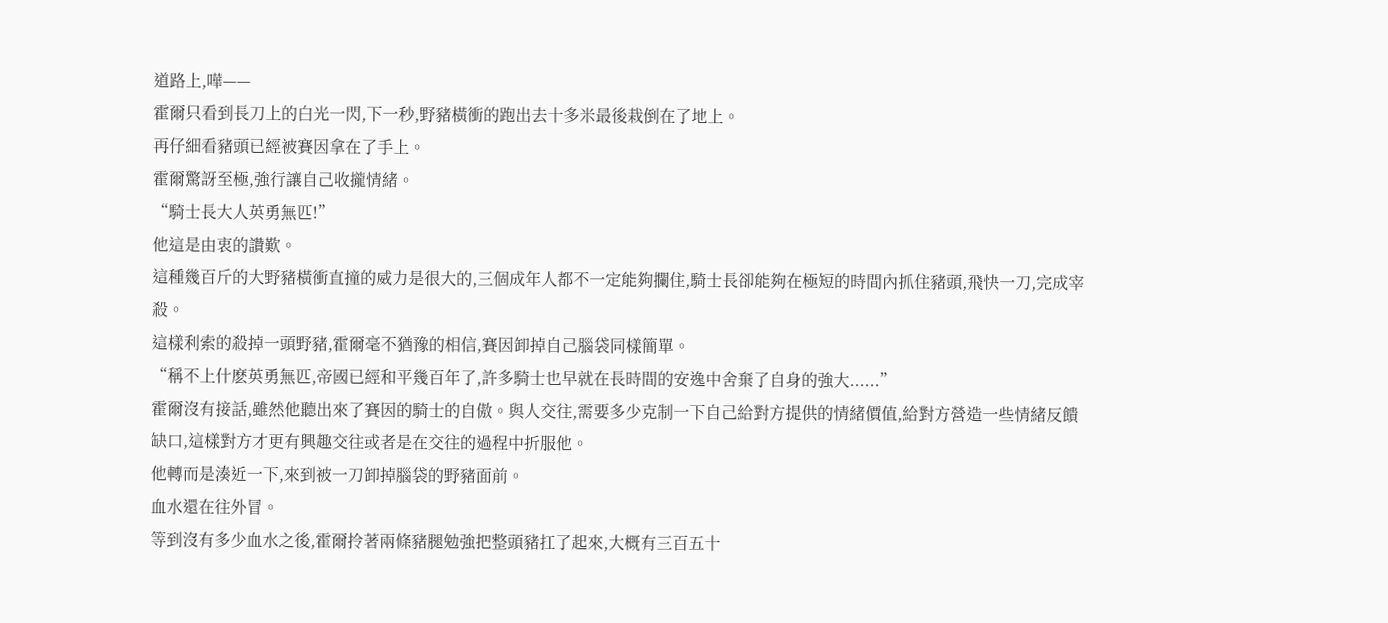道路上,嘩——
霍爾只看到長刀上的白光一閃,下一秒,野豬橫衝的跑出去十多米最後栽倒在了地上。
再仔細看豬頭已經被賽因拿在了手上。
霍爾驚訝至極,強行讓自己收攏情緒。
“騎士長大人英勇無匹!”
他這是由衷的讚歎。
這種幾百斤的大野豬橫衝直撞的威力是很大的,三個成年人都不一定能夠攔住,騎士長卻能夠在極短的時間內抓住豬頭,飛快一刀,完成宰殺。
這樣利索的殺掉一頭野豬,霍爾毫不猶豫的相信,賽因卸掉自己腦袋同樣簡單。
“稱不上什麽英勇無匹,帝國已經和平幾百年了,許多騎士也早就在長時間的安逸中舍棄了自身的強大......”
霍爾沒有接話,雖然他聽出來了賽因的騎士的自傲。與人交往,需要多少克制一下自己給對方提供的情緒價值,給對方營造一些情緒反饋缺口,這樣對方才更有興趣交往或者是在交往的過程中折服他。
他轉而是湊近一下,來到被一刀卸掉腦袋的野豬面前。
血水還在往外冒。
等到沒有多少血水之後,霍爾拎著兩條豬腿勉強把整頭豬扛了起來,大概有三百五十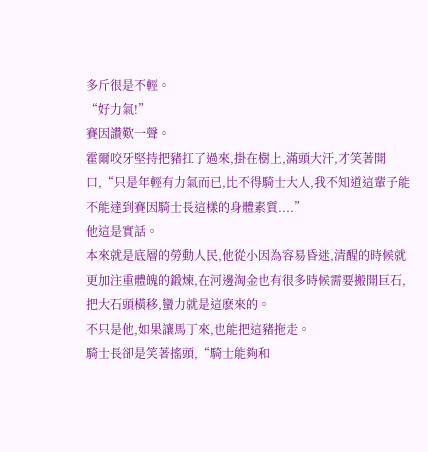多斤很是不輕。
“好力氣!”
賽因讚歎一聲。
霍爾咬牙堅持把豬扛了過來,掛在樹上,滿頭大汗,才笑著開口,“只是年輕有力氣而已,比不得騎士大人,我不知道這輩子能不能達到賽因騎士長這樣的身體素質....”
他這是實話。
本來就是底層的勞動人民,他從小因為容易昏迷,清醒的時候就更加注重體魄的鍛煉,在河邊淘金也有很多時候需要搬開巨石,把大石頭橫移,蠻力就是這麽來的。
不只是他,如果讓馬丁來,也能把這豬拖走。
騎士長卻是笑著搖頭,“騎士能夠和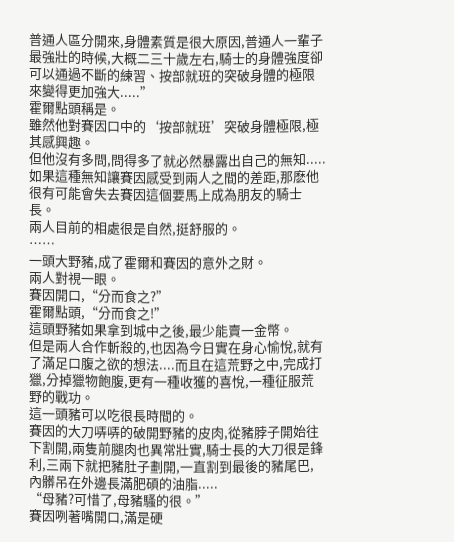普通人區分開來,身體素質是很大原因,普通人一輩子最強壯的時候,大概二三十歲左右,騎士的身體強度卻可以通過不斷的練習、按部就班的突破身體的極限來變得更加強大.....”
霍爾點頭稱是。
雖然他對賽因口中的‘按部就班’突破身體極限,極其感興趣。
但他沒有多問,問得多了就必然暴露出自己的無知.....
如果這種無知讓賽因感受到兩人之間的差距,那麽他很有可能會失去賽因這個要馬上成為朋友的騎士長。
兩人目前的相處很是自然,挺舒服的。
……
一頭大野豬,成了霍爾和賽因的意外之財。
兩人對視一眼。
賽因開口,“分而食之?”
霍爾點頭,“分而食之!”
這頭野豬如果拿到城中之後,最少能賣一金幣。
但是兩人合作斬殺的,也因為今日實在身心愉悅,就有了滿足口腹之欲的想法....而且在這荒野之中,完成打獵,分掉獵物飽腹,更有一種收獲的喜悅,一種征服荒野的戰功。
這一頭豬可以吃很長時間的。
賽因的大刀哢哢的破開野豬的皮肉,從豬脖子開始往下割開,兩隻前腿肉也異常壯實,騎士長的大刀很是鋒利,三兩下就把豬肚子劃開,一直割到最後的豬尾巴,內髒吊在外邊長滿肥碩的油脂.....
“母豬?可惜了,母豬騷的很。”
賽因咧著嘴開口,滿是硬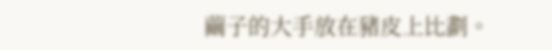繭子的大手放在豬皮上比劃。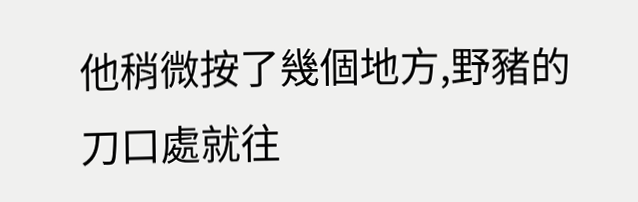他稍微按了幾個地方,野豬的刀口處就往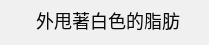外甩著白色的脂肪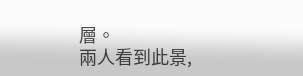層。
兩人看到此景,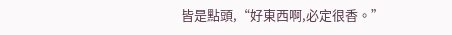皆是點頭,“好東西啊,必定很香。”